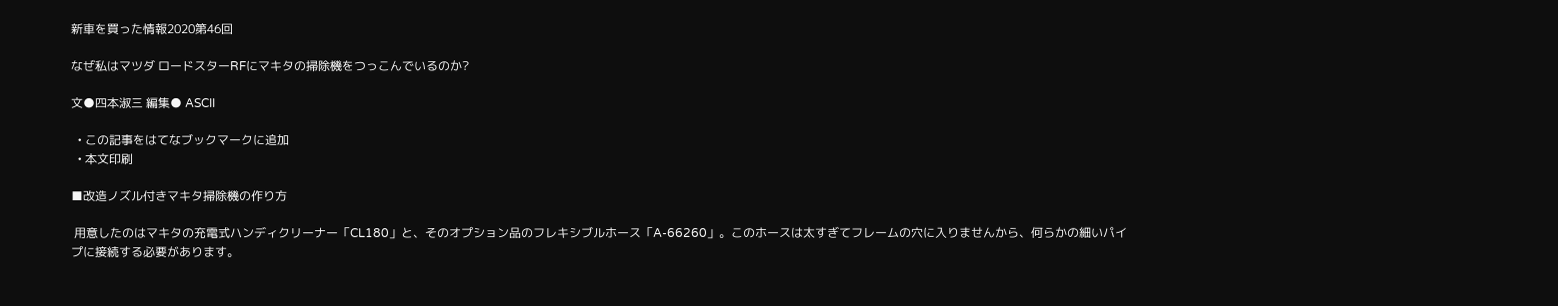新車を買った情報2020第46回

なぜ私はマツダ ロードスターRFにマキタの掃除機をつっこんでいるのか?

文●四本淑三 編集● ASCII

  • この記事をはてなブックマークに追加
  • 本文印刷

■改造ノズル付きマキタ掃除機の作り方

 用意したのはマキタの充電式ハンディクリーナー「CL180」と、そのオプション品のフレキシブルホース「A-66260」。このホースは太すぎてフレームの穴に入りませんから、何らかの細いパイプに接続する必要があります。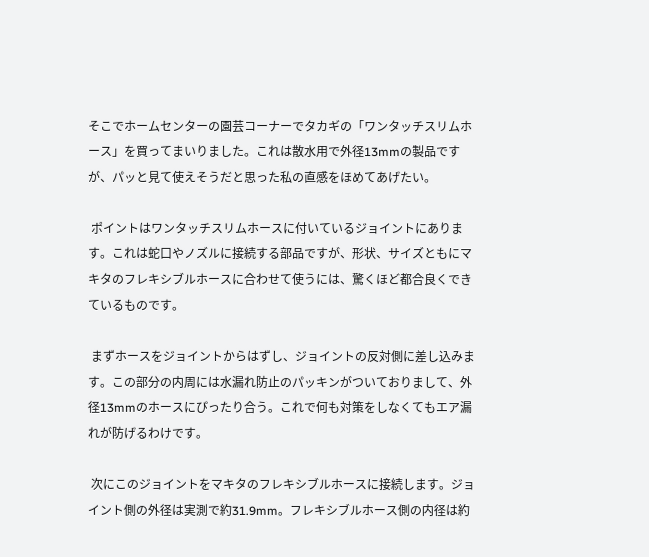そこでホームセンターの園芸コーナーでタカギの「ワンタッチスリムホース」を買ってまいりました。これは散水用で外径13mmの製品ですが、パッと見て使えそうだと思った私の直感をほめてあげたい。

 ポイントはワンタッチスリムホースに付いているジョイントにあります。これは蛇口やノズルに接続する部品ですが、形状、サイズともにマキタのフレキシブルホースに合わせて使うには、驚くほど都合良くできているものです。

 まずホースをジョイントからはずし、ジョイントの反対側に差し込みます。この部分の内周には水漏れ防止のパッキンがついておりまして、外径13mmのホースにぴったり合う。これで何も対策をしなくてもエア漏れが防げるわけです。

 次にこのジョイントをマキタのフレキシブルホースに接続します。ジョイント側の外径は実測で約31.9mm。フレキシブルホース側の内径は約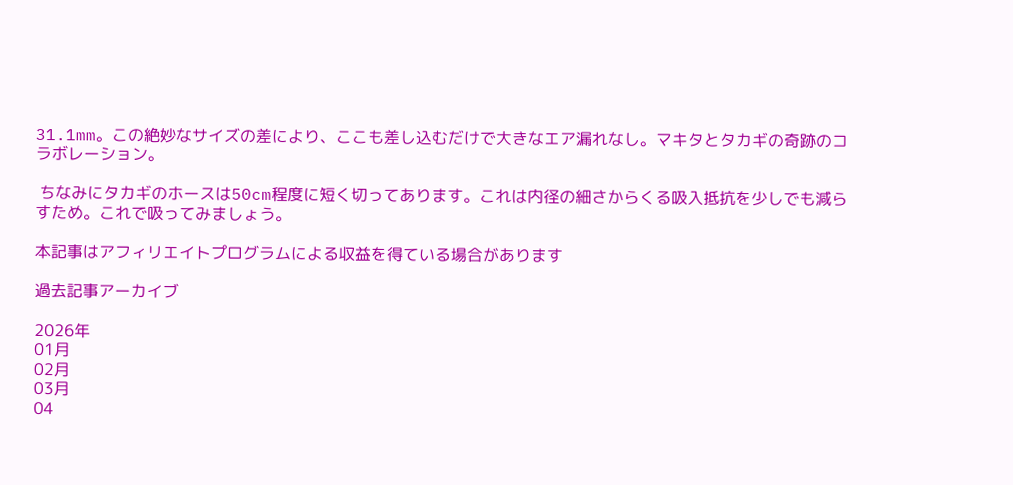31.1mm。この絶妙なサイズの差により、ここも差し込むだけで大きなエア漏れなし。マキタとタカギの奇跡のコラボレーション。

 ちなみにタカギのホースは50cm程度に短く切ってあります。これは内径の細さからくる吸入抵抗を少しでも減らすため。これで吸ってみましょう。

本記事はアフィリエイトプログラムによる収益を得ている場合があります

過去記事アーカイブ

2026年
01月
02月
03月
04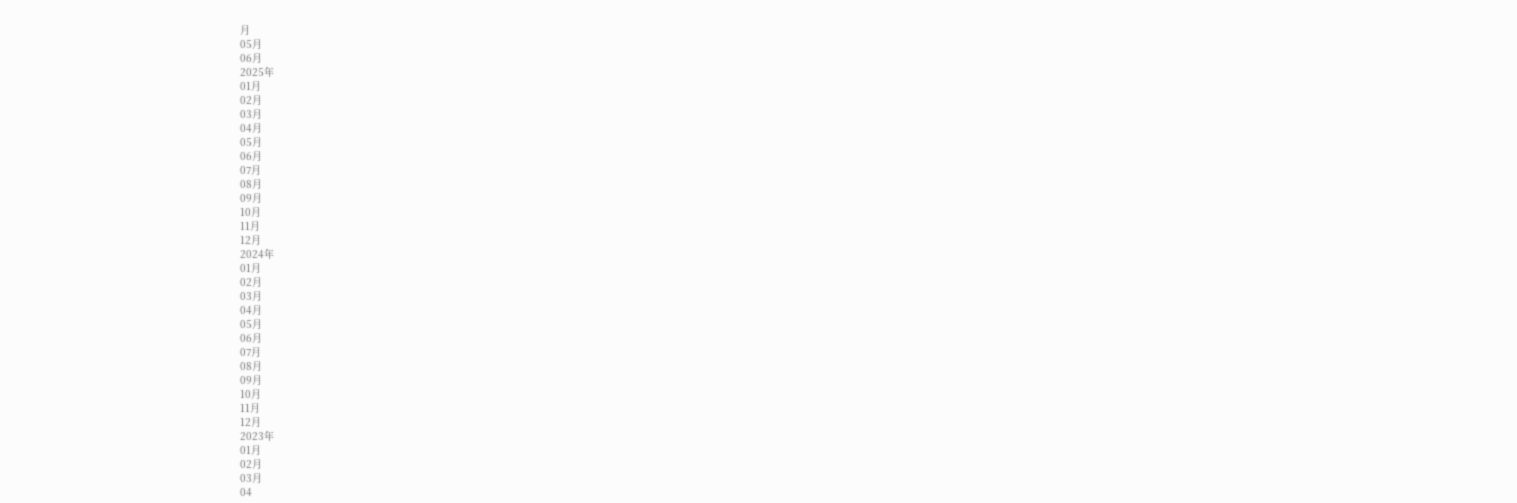月
05月
06月
2025年
01月
02月
03月
04月
05月
06月
07月
08月
09月
10月
11月
12月
2024年
01月
02月
03月
04月
05月
06月
07月
08月
09月
10月
11月
12月
2023年
01月
02月
03月
04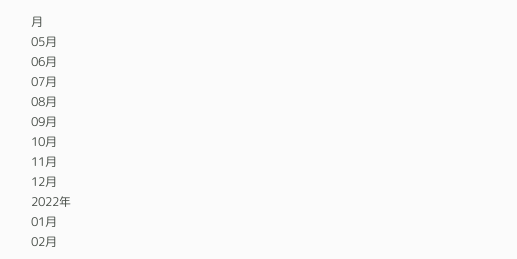月
05月
06月
07月
08月
09月
10月
11月
12月
2022年
01月
02月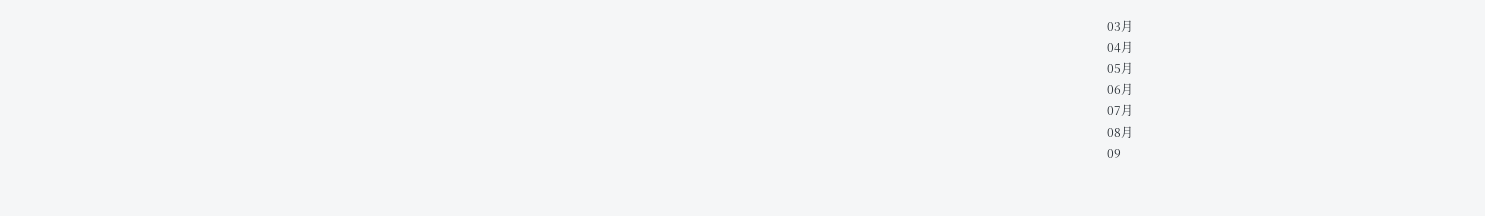03月
04月
05月
06月
07月
08月
09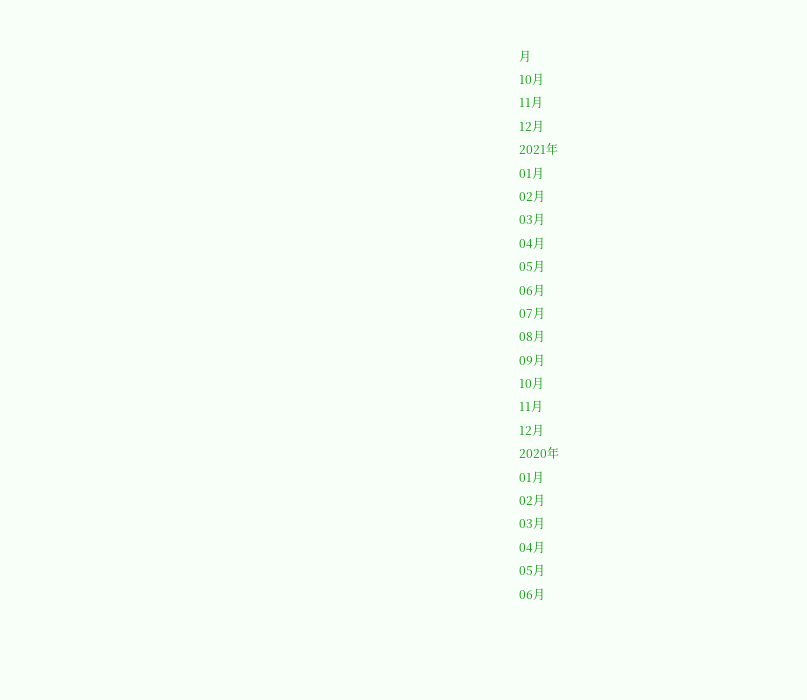月
10月
11月
12月
2021年
01月
02月
03月
04月
05月
06月
07月
08月
09月
10月
11月
12月
2020年
01月
02月
03月
04月
05月
06月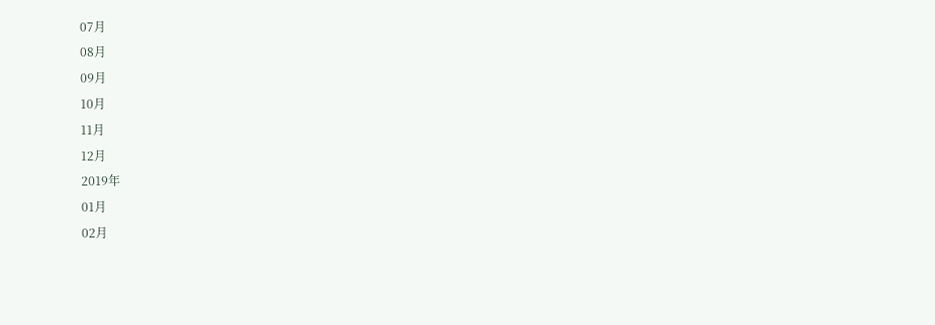07月
08月
09月
10月
11月
12月
2019年
01月
02月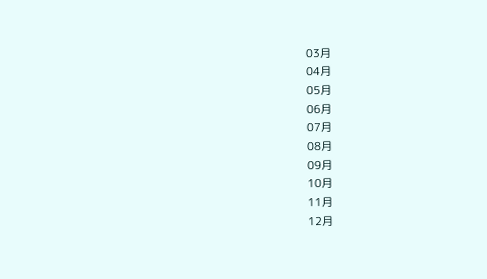03月
04月
05月
06月
07月
08月
09月
10月
11月
12月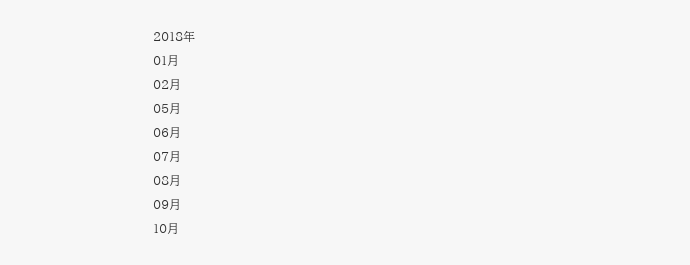2018年
01月
02月
05月
06月
07月
08月
09月
10月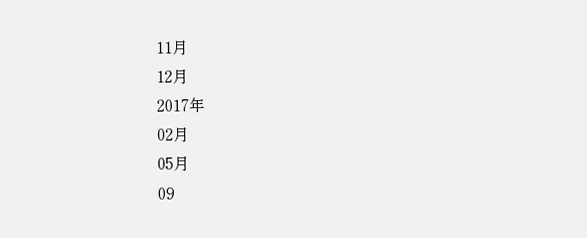11月
12月
2017年
02月
05月
09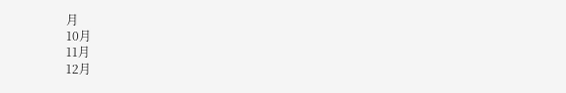月
10月
11月
12月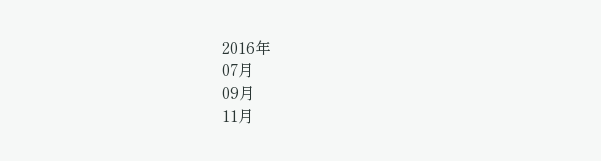2016年
07月
09月
11月